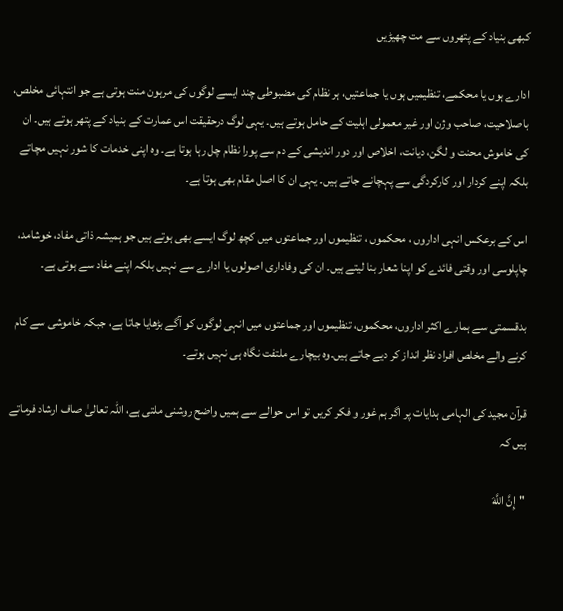کبھی بنیاد کے پتھروں سے مت چھیڑیں

ادارے ہوں یا محکمے، تنظیمیں ہوں یا جماعتیں، ہر نظام کی مضبوطی چند ایسے لوگوں کی مرہون منت ہوتی ہے جو انتہائی مخلص، باصلاحیت، صاحب وژن اور غیر معمولی اہلیت کے حامل ہوتے ہیں۔ یہی لوگ درحقیقت اس عمارت کے بنیاد کے پتھر ہوتے ہیں۔ ان کی خاموش محنت و لگن، دیانت، اخلاص اور دور اندیشی کے دم سے پورا نظام چل رہا ہوتا ہے۔ وہ اپنی خدمات کا شور نہیں مچاتے بلکہ اپنے کردار اور کارکردگی سے پہچانے جاتے ہیں۔ یہی ان کا اصل مقام بھی ہوتا ہے۔

اس کے برعکس انہی اداروں ، محکموں ، تنظیموں اور جماعتوں میں کچھ لوگ ایسے بھی ہوتے ہیں جو ہمیشہ ذاتی مفاد، خوشامد، چاپلوسی اور وقتی فائدے کو اپنا شعار بنا لیتے ہیں۔ ان کی وفاداری اصولوں یا ادارے سے نہیں بلکہ اپنے مفاد سے ہوتی ہے۔

بدقسمتی سے ہمارے اکثر اداروں، محکموں، تنظیموں اور جماعتوں میں انہی لوگوں کو آگے بڑھایا جاتا ہے، جبکہ خاموشی سے کام کرنے والے مخلص افراد نظر انداز کر دیے جاتے ہیں۔وہ بیچارے ملتفت نگاہ ہی نہیں ہوتے۔

قرآن مجید کی الہامی ہدایات پر اگر ہم غور و فکر کریں تو اس حوالے سے ہمیں واضح روشنی ملتی ہے، اللہ تعالیٰ صاف ارشاد فرماتے ہیں کہ

"إِنَّ اللَّهَ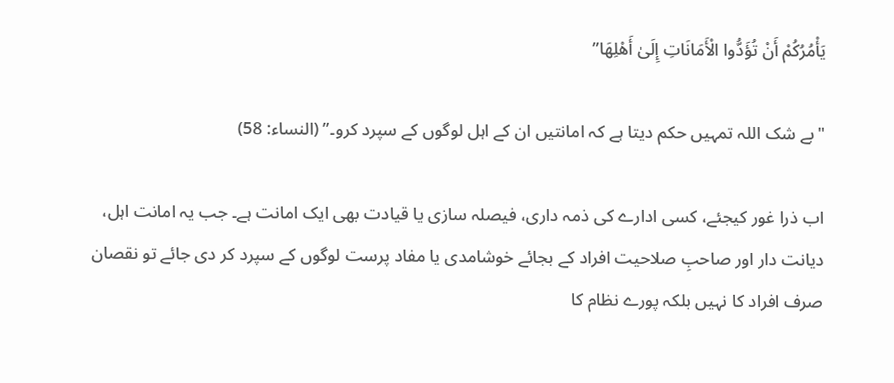يَأْمُرُكُمْ أَنْ تُؤَدُّوا الْأَمَانَاتِ إِلَىٰ أَهْلِهَا”

"بے شک اللہ تمہیں حکم دیتا ہے کہ امانتیں ان کے اہل لوگوں کے سپرد کرو۔” (النساء: 58)

اب ذرا غور کیجئے، کسی ادارے کی ذمہ داری، فیصلہ سازی یا قیادت بھی ایک امانت ہے۔ جب یہ امانت اہل، دیانت دار اور صاحبِ صلاحیت افراد کے بجائے خوشامدی یا مفاد پرست لوگوں کے سپرد کر دی جائے تو نقصان صرف افراد کا نہیں بلکہ پورے نظام کا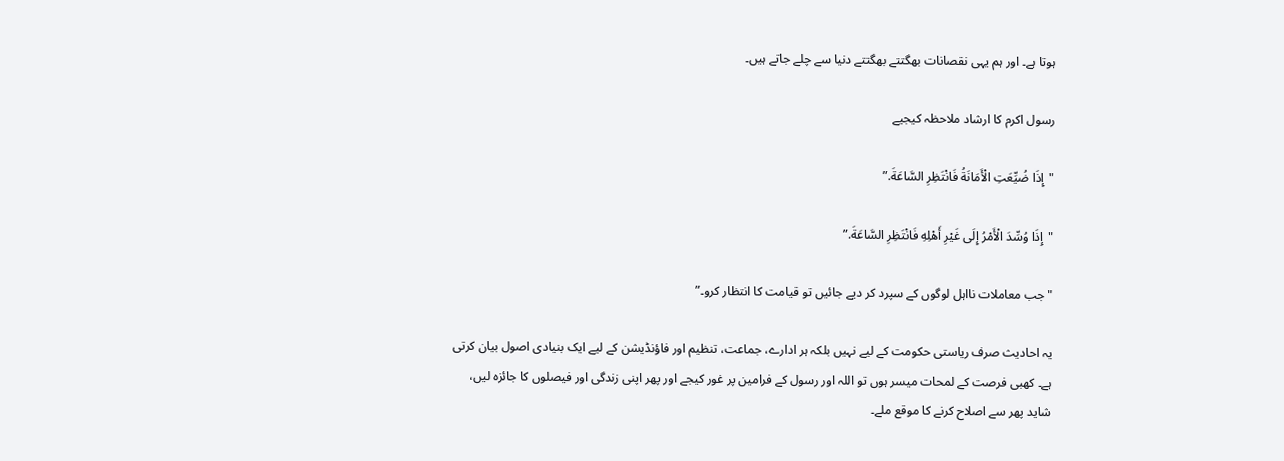ہوتا ہے۔ اور ہم یہی نقصانات بھگتتے بھگتتے دنیا سے چلے جاتے ہیں۔

رسول اکرم کا ارشاد ملاحظہ کیجیے

"إِذَا ضُيِّعَتِ الْأَمَانَةُ فَانْتَظِرِ السَّاعَةَ.”

"إِذَا وُسِّدَ الْأَمْرُ إِلَى غَيْرِ أَهْلِهِ فَانْتَظِرِ السَّاعَةَ.”

"جب معاملات نااہل لوگوں کے سپرد کر دیے جائیں تو قیامت کا انتظار کرو۔”

یہ احادیث صرف ریاستی حکومت کے لیے نہیں بلکہ ہر ادارے، جماعت، تنظیم اور فاؤنڈیشن کے لیے ایک بنیادی اصول بیان کرتی ہے۔ کھبی فرصت کے لمحات میسر ہوں تو اللہ اور رسول کے فرامین پر غور کیجے اور پھر اپنی زندگی اور فیصلوں کا جائزہ لیں، شاید پھر سے اصلاح کرنے کا موقع ملے۔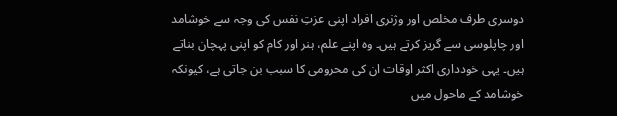دوسری طرف مخلص اور وژنری افراد اپنی عزتِ نفس کی وجہ سے خوشامد اور چاپلوسی سے گریز کرتے ہیں۔ وہ اپنے علم، ہنر اور کام کو اپنی پہچان بناتے ہیں۔ یہی خودداری اکثر اوقات ان کی محرومی کا سبب بن جاتی ہے، کیونکہ خوشامد کے ماحول میں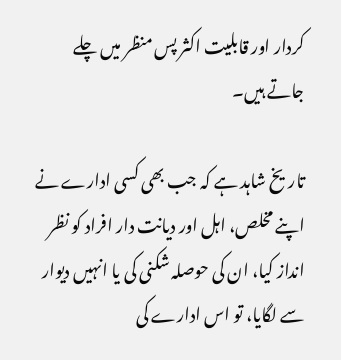کردار اور قابلیت اکثر پس منظر میں چلے جاتے ہیں۔

تاریخ شاہد ہے کہ جب بھی کسی ادارے نے اپنے مخلص، اہل اور دیانت دار افراد کو نظر انداز کیا، ان کی حوصلہ شکنی کی یا انہیں دیوار سے لگایا، تو اس ادارے کی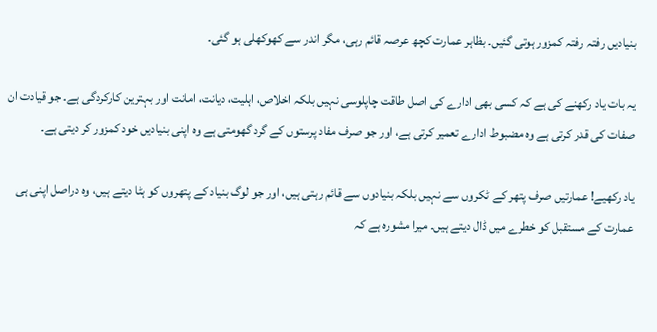بنیادیں رفتہ رفتہ کمزور ہوتی گئیں۔ بظاہر عمارت کچھ عرصہ قائم رہی، مگر اندر سے کھوکھلی ہو گئی۔

یہ بات یاد رکھنے کی ہے کہ کسی بھی ادارے کی اصل طاقت چاپلوسی نہیں بلکہ اخلاص، اہلیت، دیانت، امانت اور بہترین کارکردگی ہے۔ جو قیادت ان صفات کی قدر کرتی ہے وہ مضبوط ادارے تعمیر کرتی ہے، اور جو صرف مفاد پرستوں کے گرد گھومتی ہے وہ اپنی بنیادیں خود کمزور کر دیتی ہے۔

یاد رکھیے! عمارتیں صرف پتھر کے ٹکروں سے نہیں بلکہ بنیادوں سے قائم رہتی ہیں، اور جو لوگ بنیاد کے پتھروں کو ہٹا دیتے ہیں، وہ دراصل اپنی ہی عمارت کے مستقبل کو خطرے میں ڈال دیتے ہیں۔ میرا مشورہ ہے کہ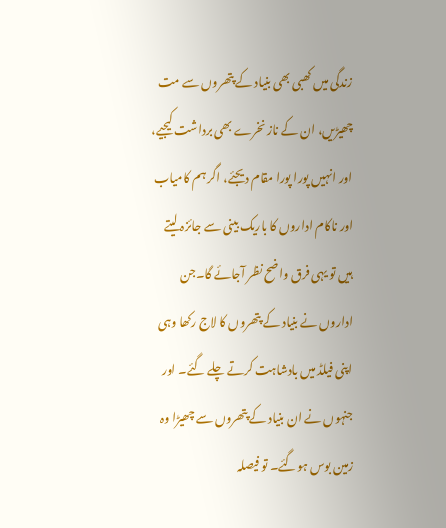زندگی میں کھبی بھی بنیاد کے پتھروں سے مت چھیڑیں، ان کے ناز نخرے بھی برداشت کیجیے، اور انہیں پورا پورا مقام دیجئے، اگر ہم کامیاب اور ناکام اداروں کا باریک بینی سے جائزہ لیتے ہیں تو یہی فرق واضح نظر آجائے گا۔جن اداروں نے بنیاد کے پتھروں کا لاج رکھا وہی اپنی فیلڈ میں بادشاہت کرتے چلے گئے۔ اور جنہوں نے ان بنیاد کے پتھروں سے چھیڑا وہ زمین بوس ہوگئے۔ تو فیصلہ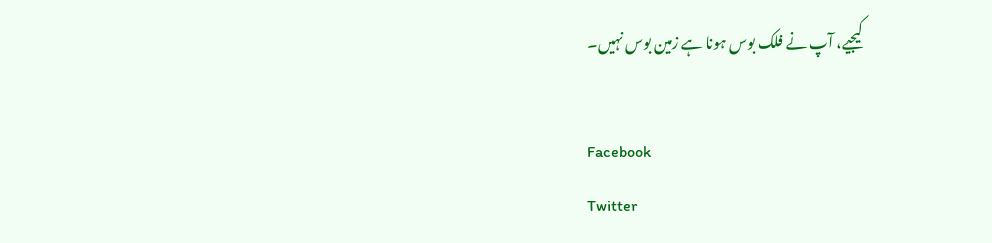کیجیے، آپ نے فلک بوس ہونا ہے زمین بوس نہیں۔

Facebook
Twitter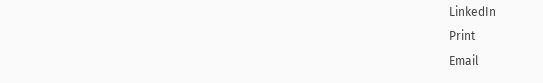LinkedIn
Print
Email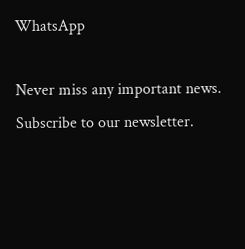WhatsApp

Never miss any important news. Subscribe to our newsletter.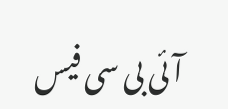آئی بی سی فیس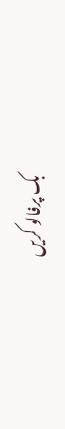بک پرفالو کریں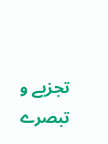تجزیے و تبصرے